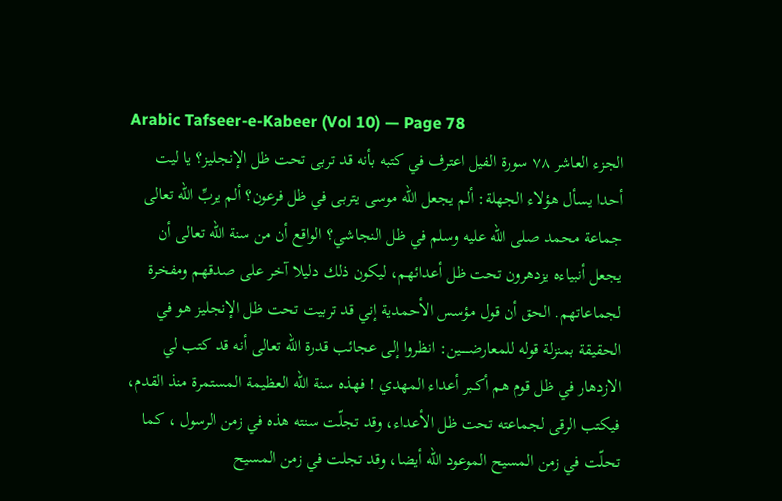Arabic Tafseer-e-Kabeer (Vol 10) — Page 78
الجزء العاشر ۷۸ سورة الفيل اعترف في كتبه بأنه قد تربى تحت ظل الإنجليز؟ يا ليت أحدا يسأل هؤلاء الجهلة: ألم يجعل الله موسى يتربى في ظل فرعون؟ ألم يربِّ الله تعالى جماعة محمد صلى الله عليه وسلم في ظل النجاشي؟ الواقع أن من سنة الله تعالى أن يجعل أنبياءه يزدهرون تحت ظل أعدائهم، ليكون ذلك دليلا آخر على صدقهم ومفخرة لجماعاتهم. الحق أن قول مؤسس الأحمدية إني قد تربيت تحت ظل الإنجليز هو في الحقيقة بمنزلة قوله للمعارضـــــين: انظروا إلى عجائب قدرة الله تعالى أنه قد كتب لي الازدهار في ظل قوم هم أكــبر أعداء المهدي ! فهذه سنة الله العظيمة المستمرة منذ القدم، فيكتب الرقى لجماعته تحت ظل الأعداء، وقد تجلّت سنته هذه في زمن الرسول ، كما تحلّت في زمن المسيح الموعود الله أيضا، وقد تجلت في زمن المسيح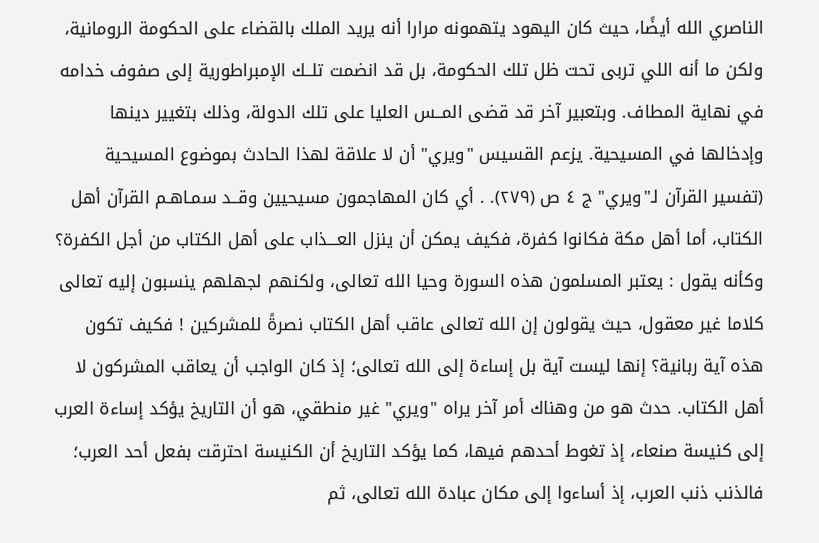الناصري الله أيضًا، حيث كان اليهود يتهمونه مرارا أنه يريد الملك بالقضاء على الحكومة الرومانية، ولكن ما أنه اللي تربى تحت ظل تلك الحكومة، بل قد انضمت تلــك الإمبراطورية إلى صفوف خدامه في نهاية المطاف. وبتعبير آخر قد قضى المــس العليا على تلك الدولة، وذلك بتغيير دينها وإدخالها في المسيحية. يزعم القسيس "ويري" أن لا علاقة لهذا الحادث بموضوع المسيحية (تفسير القرآن لـ"ويري" ج ٤ ص (۲۷۹). . أي كان المهاجمون مسيحيين وقــد سمـاهـم القرآن أهل الكتاب، أما أهل مكة فكانوا كفرة، فكيف يمكن أن ينزل العـــذاب على أهل الكتاب من أجل الكفرة؟ وكأنه يقول : يعتبر المسلمون هذه السورة وحيا الله تعالى، ولكنهم لجهلهم ينسبون إليه تعالى كلاما غير معقول، حيث يقولون إن الله تعالى عاقب أهل الكتاب نصرةً للمشركين ! فكيف تكون هذه آية ربانية؟ إنها ليست آية بل إساءة إلى الله تعالى؛ إذ كان الواجب أن يعاقب المشركون لا أهل الكتاب. حدث هو من وهناك أمر آخر يراه "ويري" غير منطقي، هو أن التاريخ يؤكد إساءة العرب إلى كنيسة صنعاء، إذ تغوط أحدهم فيها، كما يؤكد التاريخ أن الكنيسة احترقت بفعل أحد العرب؛ فالذنب ذنب العرب، إذ أساءوا إلى مكان عبادة الله تعالى، ثم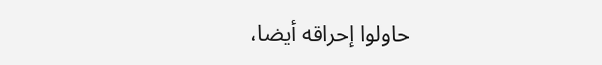حاولوا إحراقه أيضا،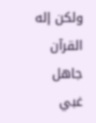ولكن إله القرآن جاهل غبي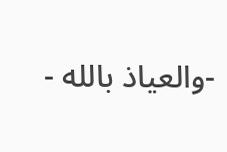-والعياذ بالله -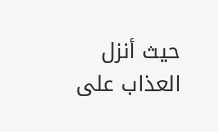حيث أنزل العذاب على